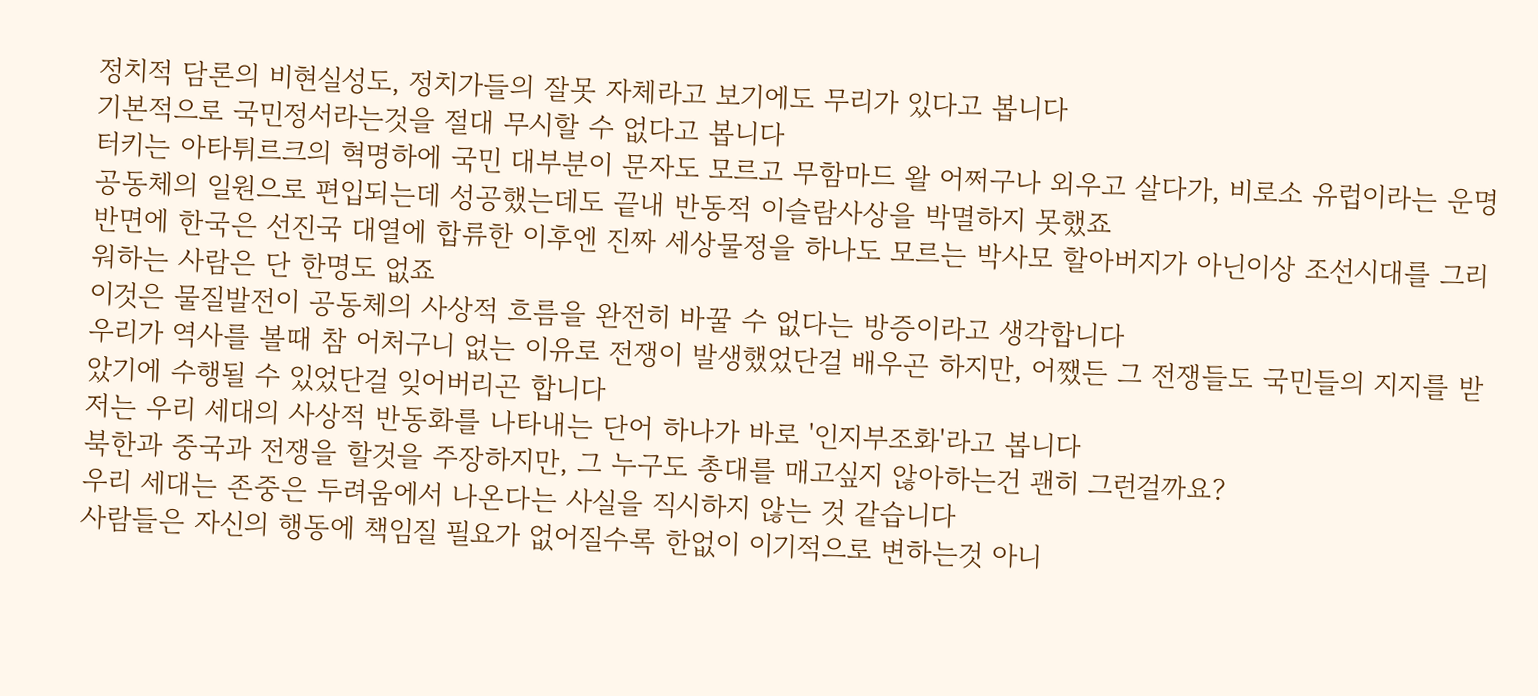정치적 담론의 비현실성도, 정치가들의 잘못 자체라고 보기에도 무리가 있다고 봅니다
기본적으로 국민정서라는것을 절대 무시할 수 없다고 봅니다
터키는 아타튀르크의 혁명하에 국민 대부분이 문자도 모르고 무함마드 왈 어쩌구나 외우고 살다가, 비로소 유럽이라는 운명공동체의 일원으로 편입되는데 성공했는데도 끝내 반동적 이슬람사상을 박멸하지 못했죠
반면에 한국은 선진국 대열에 합류한 이후엔 진짜 세상물정을 하나도 모르는 박사모 할아버지가 아닌이상 조선시대를 그리워하는 사람은 단 한명도 없죠
이것은 물질발전이 공동체의 사상적 흐름을 완전히 바꿀 수 없다는 방증이라고 생각합니다
우리가 역사를 볼때 참 어처구니 없는 이유로 전쟁이 발생했었단걸 배우곤 하지만, 어쨌든 그 전쟁들도 국민들의 지지를 받았기에 수행될 수 있었단걸 잊어버리곤 합니다
저는 우리 세대의 사상적 반동화를 나타내는 단어 하나가 바로 '인지부조화'라고 봅니다
북한과 중국과 전쟁을 할것을 주장하지만, 그 누구도 총대를 매고싶지 않아하는건 괜히 그런걸까요?
우리 세대는 존중은 두려움에서 나온다는 사실을 직시하지 않는 것 같습니다
사람들은 자신의 행동에 책임질 필요가 없어질수록 한없이 이기적으로 변하는것 아니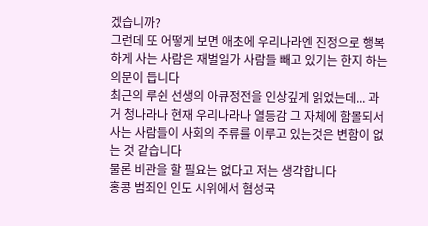겠습니까?
그런데 또 어떻게 보면 애초에 우리나라엔 진정으로 행복하게 사는 사람은 재벌일가 사람들 빼고 있기는 한지 하는 의문이 듭니다
최근의 루쉰 선생의 아큐정전을 인상깊게 읽었는데... 과거 청나라나 현재 우리나라나 열등감 그 자체에 함몰되서 사는 사람들이 사회의 주류를 이루고 있는것은 변함이 없는 것 같습니다
물론 비관을 할 필요는 없다고 저는 생각합니다
홍콩 범죄인 인도 시위에서 혐성국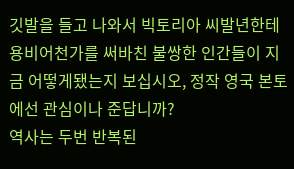깃발을 들고 나와서 빅토리아 씨발년한테 용비어천가를 써바친 불쌍한 인간들이 지금 어떻게됐는지 보십시오, 정작 영국 본토에선 관심이나 준답니까?
역사는 두번 반복된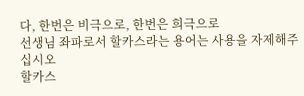다, 한번은 비극으로, 한번은 희극으로
선생님 좌파로서 할카스라는 용어는 사용을 자제해주십시오
할카스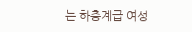는 하층계급 여성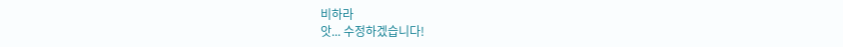비하라
앗... 수정하겠습니다!